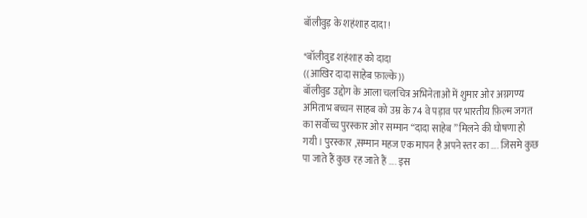बॉलीवुड़ के शहंशाह दादा !

*बॉलीवुड शहंशाह को दादा
((आखिर दादा साहेब फ़ाल्के))
बॉलीवुड उद्दोग के आला चलचित्र अभिनेताओं में शुमार ओर अग्रगण्य अमिताभ बच्चन साहब को उम्र के 74 वे पड़ाव पर भारतीय फ़िल्म जगत का सर्वोच्च पुरस्कार ओर सम्मान “दादा साहेब ” मिलने की घोषणा हो गयी। पुरस्कार ,सम्मान महज एक मापन है अपने स्तर का …. जिसमे कुछ पा जाते हैं कुछ रह जाते हैं …. इस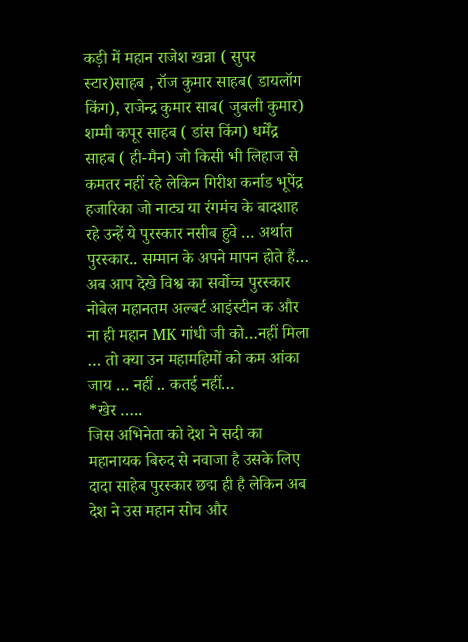कड़ी में महान राजेश खन्ना ( सुपर स्टार)साहब , रॉज कुमार साहब( डायलॉग किंग), राजेन्द्र कुमार साब( जुबली कुमार) शम्मी कपूर साहब ( डांस किंग) धर्मेंद्र साहब ( ही-मैन) जो किसी भी लिहाज से कमतर नहीं रहे लेकिन गिरीश कर्नाड भूपेंद्र हजारिका जो नाट्य या रंगमंच के बादशाह रहे उन्हें ये पुरस्कार नसीब हुवे … अर्थात पुरस्कार.. सम्मान के अपने मापन होते हैं… अब आप देखे विश्व का सर्वोच्च पुरस्कार नोबेल महानतम अल्बर्ट आइंस्टीन क और ना ही महान MK गांधी जी को…नहीं मिला … तो क्या उन महामहिमों को कम आंका जाय … नहीं .. कतई नहीं…
*खेर …..
जिस अभिनेता को देश ने सदी का महानायक बिरुद से नवाजा है उसके लिए दादा साहेब पुरस्कार छद्म ही है लेकिन अब देश ने उस महान सोच और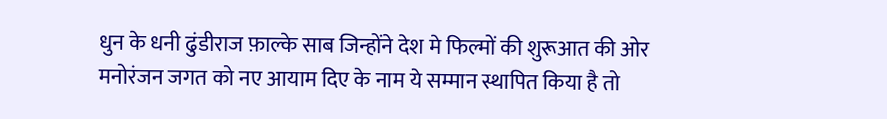धुन के धनी ढुंडीराज फ़ाल्के साब जिन्होंने देश मे फिल्मों की शुरूआत की ओर मनोरंजन जगत को नए आयाम दिए के नाम ये सम्मान स्थापित किया है तो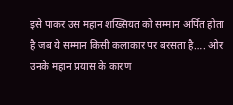इसे पाकर उस महान शख्सियत को सम्मान अर्पित होता है जब ये सम्मान किसी कलाकार पर बरसता है…. ओर उनके महान प्रयास के कारण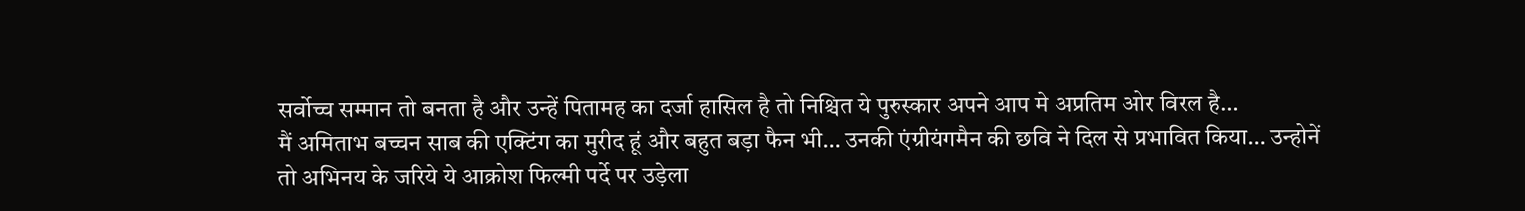सर्वोच्च सम्मान तो बनता है और उन्हें पितामह का दर्जा हासिल है तो निश्चित ये पुरुस्कार अपने आप मे अप्रतिम ओर विरल है…
मैं अमिताभ बच्चन साब की एक्टिंग का मुरीद हूं और बहुत बड़ा फैन भी… उनकी एंग्रीयंगमैन की छवि ने दिल से प्रभावित किया… उन्होनें तो अभिनय के जरिये ये आक्रोश फिल्मी पर्दे पर उड़ेला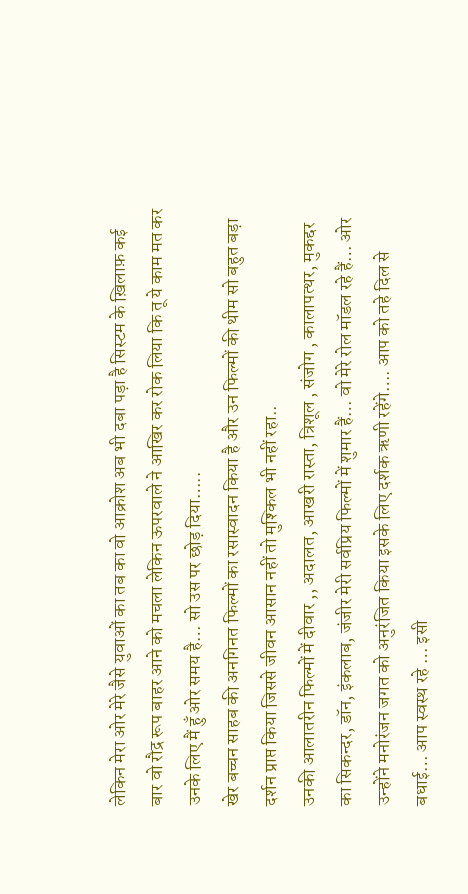लेकिन मेरा ओर मेरे जैसे युवाओं का तब का वो आक्रोश अब भी दबा पड़ा है सिस्टम के ख़िलाफ़ कई बार वो रौद्र रूप बाहर आने को मचला लेकिन ऊपरवाले ने आखिर कर रोक लिया कि तू ये काम मत कर उनके लिए मैं हुँ ओर समय है… सो उस पर छोड़ दिया…..
खेर बच्चन साहब की अनगिनत फिल्मों का रसास्वादन किया है और उन फिल्मों की थीम सो बहुत बड़ा दर्शन प्राप्त किया जिससे जीवन आसान नहीं तो मुश्किल भी नहीं रहा..
उनकी आलातरीन फिल्मों में दीवार ,, अदालत, आखरी रास्ता, त्रिशूल , संजोग , कालापत्थर, मुकद्दर का सिकन्दर, डॉन, इंकलाब, जंजीर मेरी सर्वप्रिय फिल्मों में शुमार हैं… वो मेरे रोल मॉडल रहे हैं… ओर उन्होंने मनोरंजन जगत को अनुरंजित किया इसके लिए दर्शक ऋणी रहेंगे…. आप को तहे दिल से बधाई… आप स्वस्थ रहे … इसी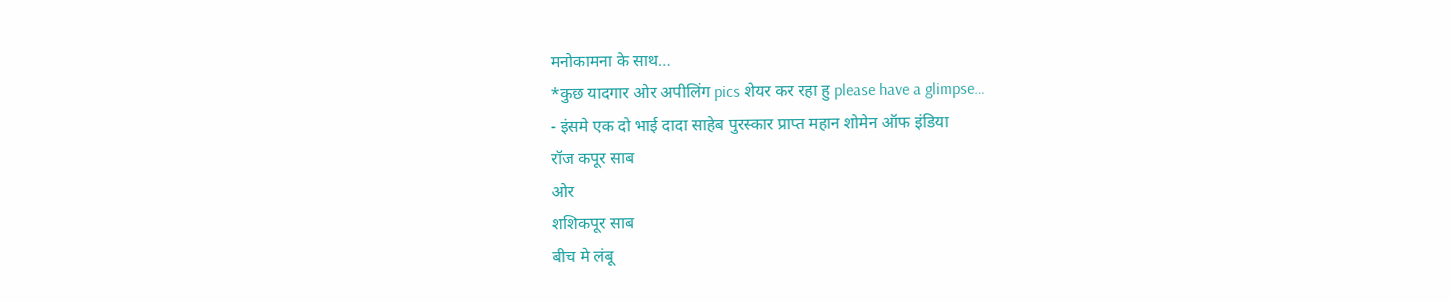मनोकामना के साथ…
*कुछ यादगार ओर अपीलिंग pics शेयर कर रहा हु please have a glimpse…
- इंसमे एक दो भाई दादा साहेब पुरस्कार प्राप्त महान शोमेन ऑफ इंडिया
रॉज कपूर साब
ओर
शशिकपूर साब
बीच मे लंबू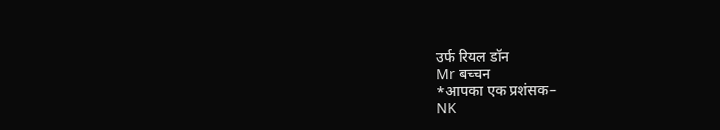उर्फ रियल डॉन
Mr बच्चन
*आपका एक प्रशंसक–
NK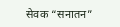सेवक “सनातन”